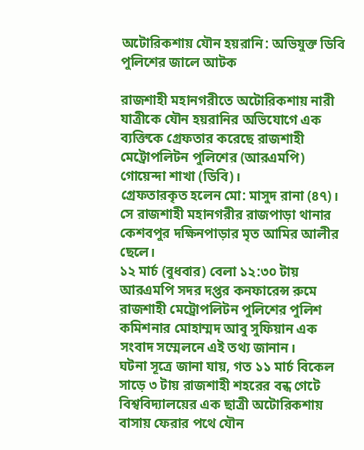অটোরিকশায় যৌন হয়রানি: অভিযুক্ত ডিবি পুলিশের জালে আটক

রাজশাহী মহানগরীতে অটোরিকশায় নারী যাত্রীকে যৌন হয়রানির অভিযোগে এক ব্যক্তিকে গ্রেফতার করেছে রাজশাহী মেট্রোপলিটন পুলিশের (আরএমপি) গোয়েন্দা শাখা (ডিবি)।
গ্রেফতারকৃত হলেন মো: মাসুদ রানা (৪৭)। সে রাজশাহী মহানগরীর রাজপাড়া থানার কেশবপুর দক্ষিনপাড়ার মৃত আমির আলীর ছেলে।
১২ মার্চ (বুধবার) বেলা ১২:৩০ টায় আরএমপি সদর দপ্তর কনফারেন্স রুমে রাজশাহী মেট্রোপলিটন পুলিশের পুলিশ কমিশনার মোহাম্মদ আবু সুফিয়ান এক সংবাদ সম্মেলনে এই তথ্য জানান।
ঘটনা সূত্রে জানা যায়, গত ১১ মার্চ বিকেল সাড়ে ৩ টায় রাজশাহী শহরের বন্ধ গেটে বিশ্ববিদ্যালয়ের এক ছাত্রী অটোরিকশায় বাসায় ফেরার পথে যৌন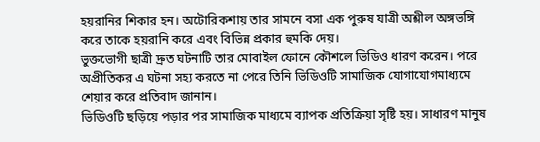হয়রানির শিকার হন। অটোরিকশায় তার সামনে বসা এক পুরুষ যাত্রী অশ্লীল অঙ্গভঙ্গি করে তাকে হয়রানি করে এবং বিভিন্ন প্রকার হুমকি দেয়।
ভুক্তভোগী ছাত্রী দ্রুত ঘটনাটি তার মোবাইল ফোনে কৌশলে ভিডিও ধারণ করেন। পরে অপ্রীতিকর এ ঘটনা সহ্য করতে না পেরে তিনি ভিডিওটি সামাজিক যোগাযোগমাধ্যমে শেয়ার করে প্রতিবাদ জানান।
ভিডিওটি ছড়িয়ে পড়ার পর সামাজিক মাধ্যমে ব্যাপক প্রতিক্রিয়া সৃষ্টি হয়। সাধারণ মানুষ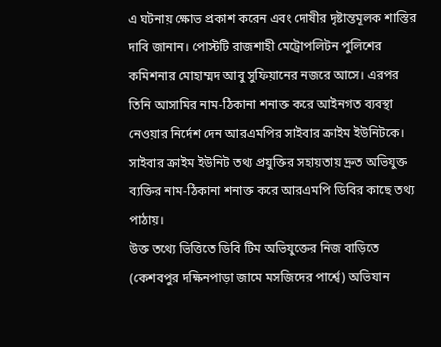এ ঘটনায় ক্ষোভ প্রকাশ করেন এবং দোষীর দৃষ্টান্তমূলক শাস্তির দাবি জানান। পোস্টটি রাজশাহী মেট্রোপলিটন পুলিশের কমিশনার মোহাম্মদ আবু সুফিয়ানের নজরে আসে। এরপর তিনি আসামির নাম-ঠিকানা শনাক্ত করে আইনগত ব্যবস্থা নেওয়ার নির্দেশ দেন আরএমপির সাইবার ক্রাইম ইউনিটকে। সাইবার ক্রাইম ইউনিট তথ্য প্রযুক্তির সহায়তায় দ্রুত অভিযুক্ত ব্যক্তির নাম-ঠিকানা শনাক্ত করে আরএমপি ডিবির কাছে তথ্য পাঠায়।
উক্ত তথ্যে ভিত্তিতে ডিবি টিম অভিযুক্তের নিজ বাড়িতে (কেশবপুর দক্ষিনপাড়া জামে মসজিদের পার্শ্বে) অভিযান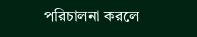পরিচালনা করলে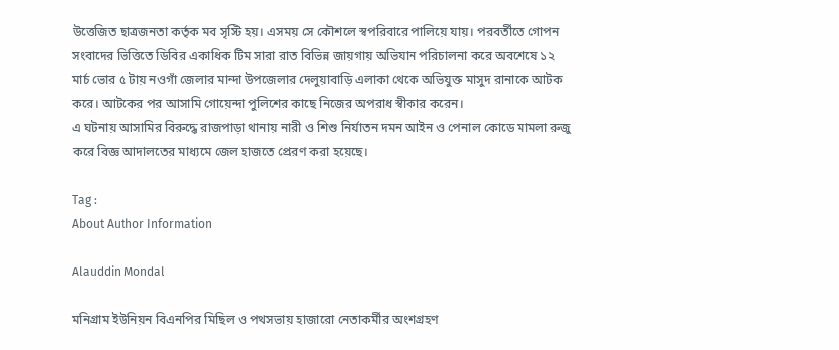উত্তেজিত ছাত্রজনতা কর্তৃক মব সৃস্টি হয়। এসময় সে কৌশলে স্বপরিবারে পালিয়ে যায়। পরবর্তীতে গোপন সংবাদের ভিত্তিতে ডিবির একাধিক টিম সারা রাত বিভিন্ন জায়গায় অভিযান পরিচালনা করে অবশেষে ১২ মার্চ ভোর ৫ টায় নওগাঁ জেলার মান্দা উপজেলার দেলুয়াবাড়ি এলাকা থেকে অভিযুক্ত মাসুদ রানাকে আটক করে। আটকের পর আসামি গোয়েন্দা পুলিশের কাছে নিজের অপরাধ স্বীকার করেন।
এ ঘটনায় আসামির বিরুদ্ধে রাজপাড়া থানায় নারী ও শিশু নির্যাতন দমন আইন ও পেনাল কোডে মামলা রুজু করে বিজ্ঞ আদালতের মাধ্যমে জেল হাজতে প্রেরণ করা হয়েছে।

Tag :
About Author Information

Alauddin Mondal

মনিগ্রাম ইউনিয়ন বিএনপির মিছিল ও পথসভায় হাজারো নেতাকর্মীর অংশগ্রহণ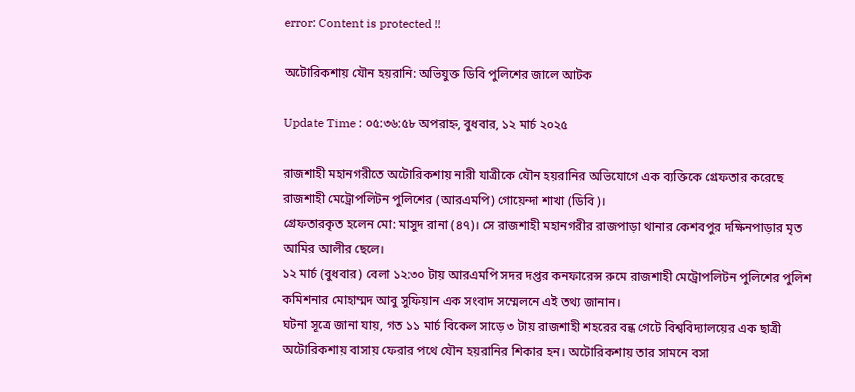error: Content is protected !!

অটোরিকশায় যৌন হয়রানি: অভিযুক্ত ডিবি পুলিশের জালে আটক

Update Time : ০৫:৩৬:৫৮ অপরাহ্ন, বুধবার, ১২ মার্চ ২০২৫

রাজশাহী মহানগরীতে অটোরিকশায় নারী যাত্রীকে যৌন হয়রানির অভিযোগে এক ব্যক্তিকে গ্রেফতার করেছে রাজশাহী মেট্রোপলিটন পুলিশের (আরএমপি) গোয়েন্দা শাখা (ডিবি)।
গ্রেফতারকৃত হলেন মো: মাসুদ রানা (৪৭)। সে রাজশাহী মহানগরীর রাজপাড়া থানার কেশবপুর দক্ষিনপাড়ার মৃত আমির আলীর ছেলে।
১২ মার্চ (বুধবার) বেলা ১২:৩০ টায় আরএমপি সদর দপ্তর কনফারেন্স রুমে রাজশাহী মেট্রোপলিটন পুলিশের পুলিশ কমিশনার মোহাম্মদ আবু সুফিয়ান এক সংবাদ সম্মেলনে এই তথ্য জানান।
ঘটনা সূত্রে জানা যায়, গত ১১ মার্চ বিকেল সাড়ে ৩ টায় রাজশাহী শহরের বন্ধ গেটে বিশ্ববিদ্যালয়ের এক ছাত্রী অটোরিকশায় বাসায় ফেরার পথে যৌন হয়রানির শিকার হন। অটোরিকশায় তার সামনে বসা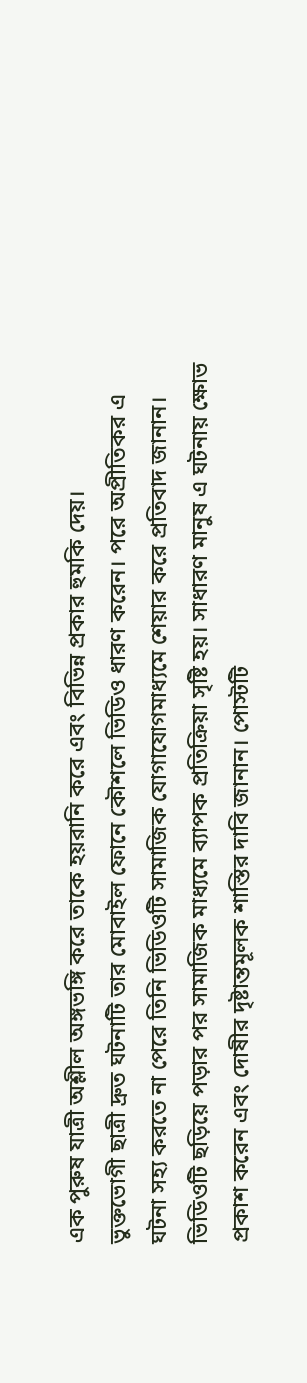এক পুরুষ যাত্রী অশ্লীল অঙ্গভঙ্গি করে তাকে হয়রানি করে এবং বিভিন্ন প্রকার হুমকি দেয়।
ভুক্তভোগী ছাত্রী দ্রুত ঘটনাটি তার মোবাইল ফোনে কৌশলে ভিডিও ধারণ করেন। পরে অপ্রীতিকর এ ঘটনা সহ্য করতে না পেরে তিনি ভিডিওটি সামাজিক যোগাযোগমাধ্যমে শেয়ার করে প্রতিবাদ জানান।
ভিডিওটি ছড়িয়ে পড়ার পর সামাজিক মাধ্যমে ব্যাপক প্রতিক্রিয়া সৃষ্টি হয়। সাধারণ মানুষ এ ঘটনায় ক্ষোভ প্রকাশ করেন এবং দোষীর দৃষ্টান্তমূলক শাস্তির দাবি জানান। পোস্টটি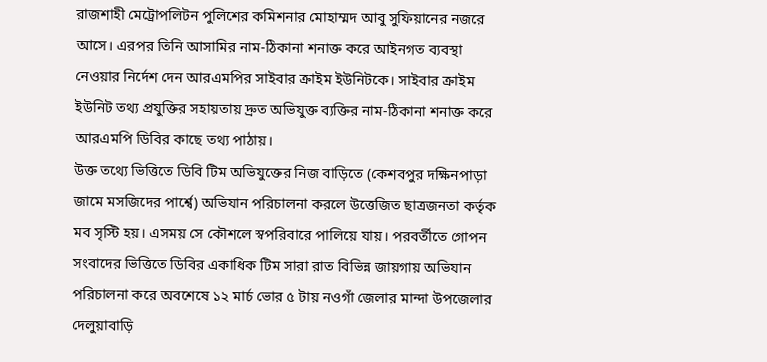রাজশাহী মেট্রোপলিটন পুলিশের কমিশনার মোহাম্মদ আবু সুফিয়ানের নজরে আসে। এরপর তিনি আসামির নাম-ঠিকানা শনাক্ত করে আইনগত ব্যবস্থা নেওয়ার নির্দেশ দেন আরএমপির সাইবার ক্রাইম ইউনিটকে। সাইবার ক্রাইম ইউনিট তথ্য প্রযুক্তির সহায়তায় দ্রুত অভিযুক্ত ব্যক্তির নাম-ঠিকানা শনাক্ত করে আরএমপি ডিবির কাছে তথ্য পাঠায়।
উক্ত তথ্যে ভিত্তিতে ডিবি টিম অভিযুক্তের নিজ বাড়িতে (কেশবপুর দক্ষিনপাড়া জামে মসজিদের পার্শ্বে) অভিযান পরিচালনা করলে উত্তেজিত ছাত্রজনতা কর্তৃক মব সৃস্টি হয়। এসময় সে কৌশলে স্বপরিবারে পালিয়ে যায়। পরবর্তীতে গোপন সংবাদের ভিত্তিতে ডিবির একাধিক টিম সারা রাত বিভিন্ন জায়গায় অভিযান পরিচালনা করে অবশেষে ১২ মার্চ ভোর ৫ টায় নওগাঁ জেলার মান্দা উপজেলার দেলুয়াবাড়ি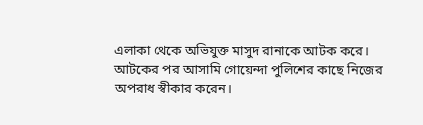এলাকা থেকে অভিযুক্ত মাসুদ রানাকে আটক করে। আটকের পর আসামি গোয়েন্দা পুলিশের কাছে নিজের অপরাধ স্বীকার করেন।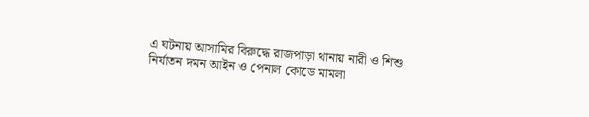এ ঘটনায় আসামির বিরুদ্ধে রাজপাড়া থানায় নারী ও শিশু নির্যাতন দমন আইন ও পেনাল কোডে মামলা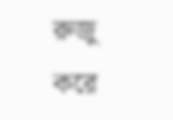রুজু করে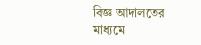বিজ্ঞ আদালতের মাধ্যমে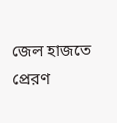জেল হাজতে প্রেরণ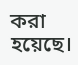করা হয়েছে।